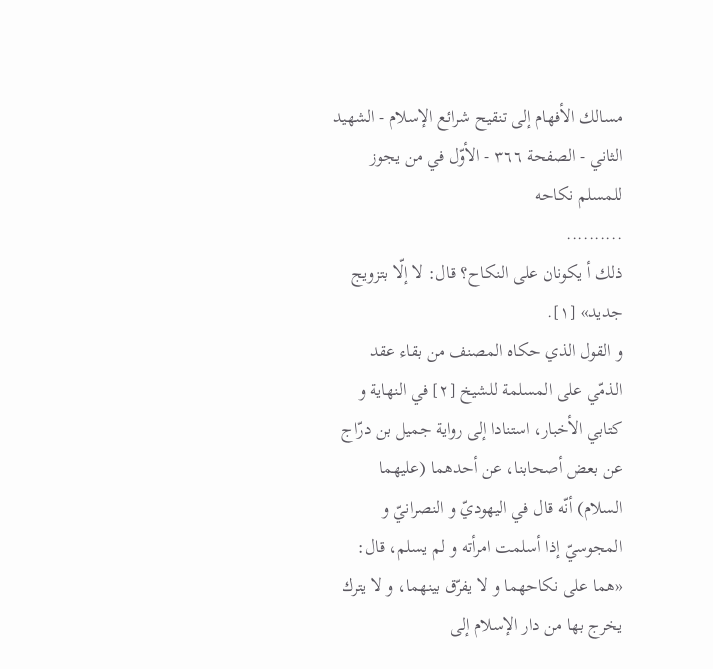مسالك الأفهام إلى تنقيح شرائع الإسلام - الشهيد الثاني - الصفحة ٣٦٦ - الأوّل في من يجوز للمسلم نكاحه
..........
ذلك أ يكونان على النكاح؟ قال: لا إلّا بتزويج جديد» [١].
و القول الذي حكاه المصنف من بقاء عقد الذمّي على المسلمة للشيخ [٢] في النهاية و كتابي الأخبار، استنادا إلى رواية جميل بن درّاج عن بعض أصحابنا، عن أحدهما (عليهما السلام) أنّه قال في اليهوديّ و النصرانيّ و المجوسيّ إذا أسلمت امرأته و لم يسلم، قال: «هما على نكاحهما و لا يفرّق بينهما، و لا يترك يخرج بها من دار الإسلام إلى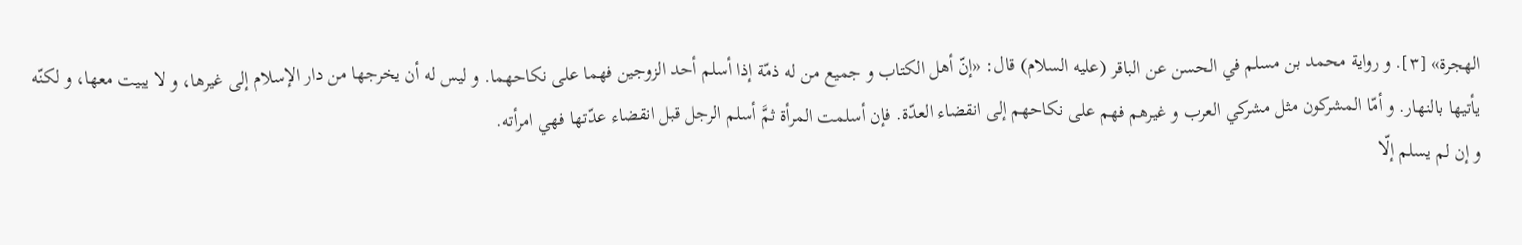الهجرة» [٣]. و رواية محمد بن مسلم في الحسن عن الباقر (عليه السلام) قال: «إنّ أهل الكتاب و جميع من له ذمّة إذا أسلم أحد الزوجين فهما على نكاحهما. و ليس له أن يخرجها من دار الإسلام إلى غيرها، و لا يبيت معها، و لكنّه يأتيها بالنهار. و أمّا المشركون مثل مشركي العرب و غيرهم فهم على نكاحهم إلى انقضاء العدّة. فإن أسلمت المرأة ثمَّ أسلم الرجل قبل انقضاء عدّتها فهي امرأته.
و إن لم يسلم إلّا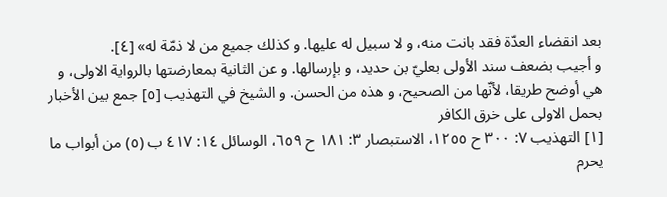بعد انقضاء العدّة فقد بانت منه، و لا سبيل له عليها. و كذلك جميع من لا ذمّة له» [٤].
و أجيب بضعف سند الأولى بعليّ بن حديد، و بإرسالها. و عن الثانية بمعارضتها بالرواية الاولى، و هي أوضح طريقا، لأنّها من الصحيح، و هذه من الحسن. و الشيخ في التهذيب [٥] جمع بين الأخبار بحمل الاولى على خرق الكافر
[١] التهذيب ٧: ٣٠٠ ح ١٢٥٥، الاستبصار ٣: ١٨١ ح ٦٥٩، الوسائل ١٤: ٤١٧ ب (٥) من أبواب ما يحرم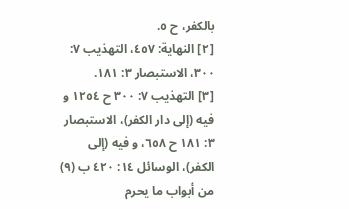بالكفر، ح ٥.
[٢] النهاية: ٤٥٧، التهذيب ٧: ٣٠٠، الاستبصار ٣: ١٨١.
[٣] التهذيب ٧: ٣٠٠ ح ١٢٥٤ و فيه (إلى دار الكفر)، الاستبصار ٣: ١٨١ ح ٦٥٨، و فيه (إلى الكفر)، الوسائل ١٤: ٤٢٠ ب (٩) من أبواب ما يحرم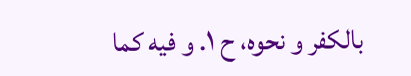بالكفر و نحوه، ح ١. و فيه كما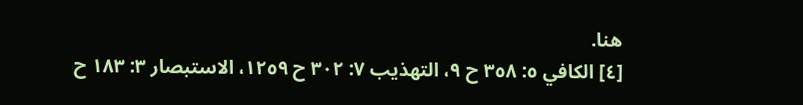هنا.
[٤] الكافي ٥: ٣٥٨ ح ٩، التهذيب ٧: ٣٠٢ ح ١٢٥٩، الاستبصار ٣: ١٨٣ ح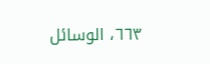٦٦٣، الوسائل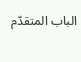الباب المتقدّم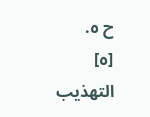ح ٥.
[٥] التهذيب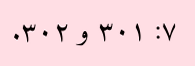٧: ٣٠١ و ٣٠٢.